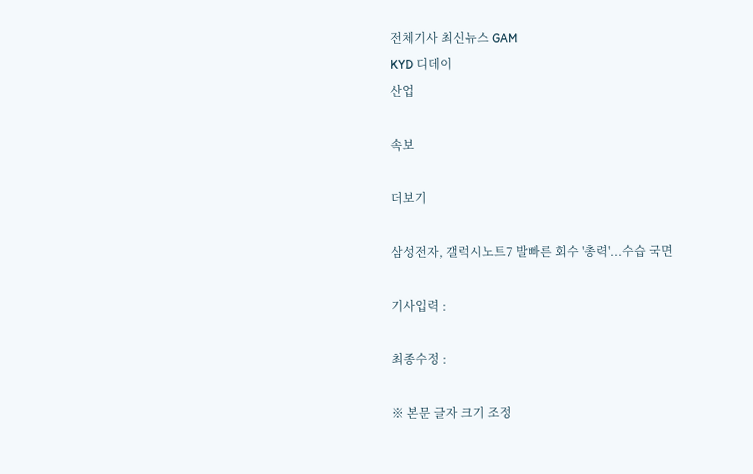전체기사 최신뉴스 GAM
KYD 디데이
산업

속보

더보기

삼성전자, 갤럭시노트7 발빠른 회수 '총력'...수습 국면

기사입력 :

최종수정 :

※ 본문 글자 크기 조정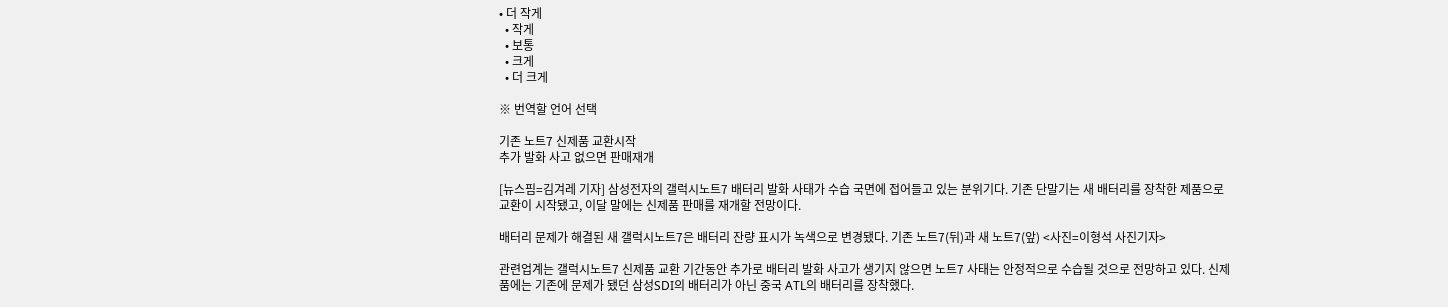• 더 작게
  • 작게
  • 보통
  • 크게
  • 더 크게

※ 번역할 언어 선택

기존 노트7 신제품 교환시작
추가 발화 사고 없으면 판매재개

[뉴스핌=김겨레 기자] 삼성전자의 갤럭시노트7 배터리 발화 사태가 수습 국면에 접어들고 있는 분위기다. 기존 단말기는 새 배터리를 장착한 제품으로 교환이 시작됐고, 이달 말에는 신제품 판매를 재개할 전망이다.

배터리 문제가 해결된 새 갤럭시노트7은 배터리 잔량 표시가 녹색으로 변경됐다. 기존 노트7(뒤)과 새 노트7(앞) <사진=이형석 사진기자>

관련업계는 갤럭시노트7 신제품 교환 기간동안 추가로 배터리 발화 사고가 생기지 않으면 노트7 사태는 안정적으로 수습될 것으로 전망하고 있다. 신제품에는 기존에 문제가 됐던 삼성SDI의 배터리가 아닌 중국 ATL의 배터리를 장착했다.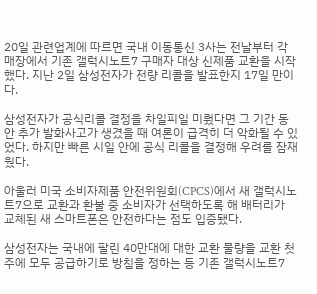20일 관련업계에 따르면 국내 이동통신 3사는 전날부터 각 매장에서 기존 갤럭시노트7 구매자 대상 신제품 교환을 시작했다. 지난 2일 삼성전자가 전량 리콜을 발표한지 17일 만이다.

삼성전자가 공식리콜 결정을 차일피일 미뤘다면 그 기간 동안 추가 발화사고가 생겼을 때 여론이 급격히 더 악화될 수 있었다. 하지만 빠른 시일 안에 공식 리콜을 결정해 우려를 잠재웠다.

아울러 미국 소비자제품 안전위원회(CPCS)에서 새 갤럭시노트7으로 교환과 환불 중 소비자가 선택하도록 해 배터리가 교체된 새 스마트폰은 안전하다는 점도 입증됐다.

삼성전자는 국내에 팔린 40만대에 대한 교환 물량을 교환 첫 주에 모두 공급하기로 방침을 정하는 등 기존 갤럭시노트7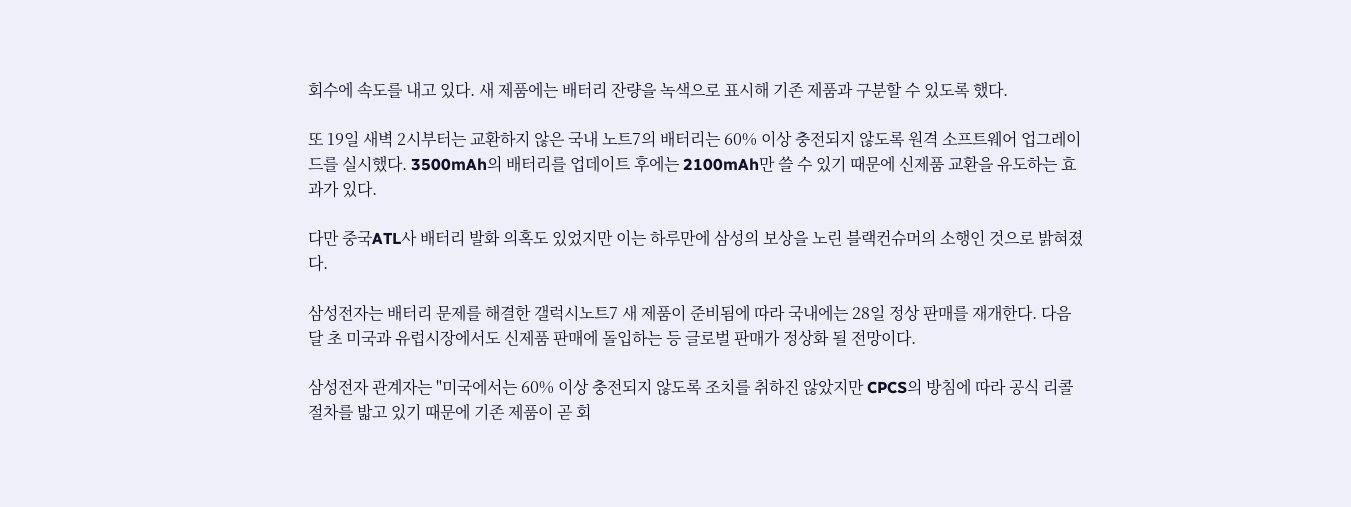회수에 속도를 내고 있다. 새 제품에는 배터리 잔량을 녹색으로 표시해 기존 제품과 구분할 수 있도록 했다.

또 19일 새벽 2시부터는 교환하지 않은 국내 노트7의 배터리는 60% 이상 충전되지 않도록 원격 소프트웨어 업그레이드를 실시했다. 3500mAh의 배터리를 업데이트 후에는 2100mAh만 쓸 수 있기 때문에 신제품 교환을 유도하는 효과가 있다.

다만 중국ATL사 배터리 발화 의혹도 있었지만 이는 하루만에 삼성의 보상을 노린 블랙컨슈머의 소행인 것으로 밝혀졌다.

삼성전자는 배터리 문제를 해결한 갤럭시노트7 새 제품이 준비됨에 따라 국내에는 28일 정상 판매를 재개한다. 다음달 초 미국과 유럽시장에서도 신제품 판매에 돌입하는 등 글로벌 판매가 정상화 될 전망이다.

삼성전자 관계자는 "미국에서는 60% 이상 충전되지 않도록 조치를 취하진 않았지만 CPCS의 방침에 따라 공식 리콜 절차를 밟고 있기 때문에 기존 제품이 곧 회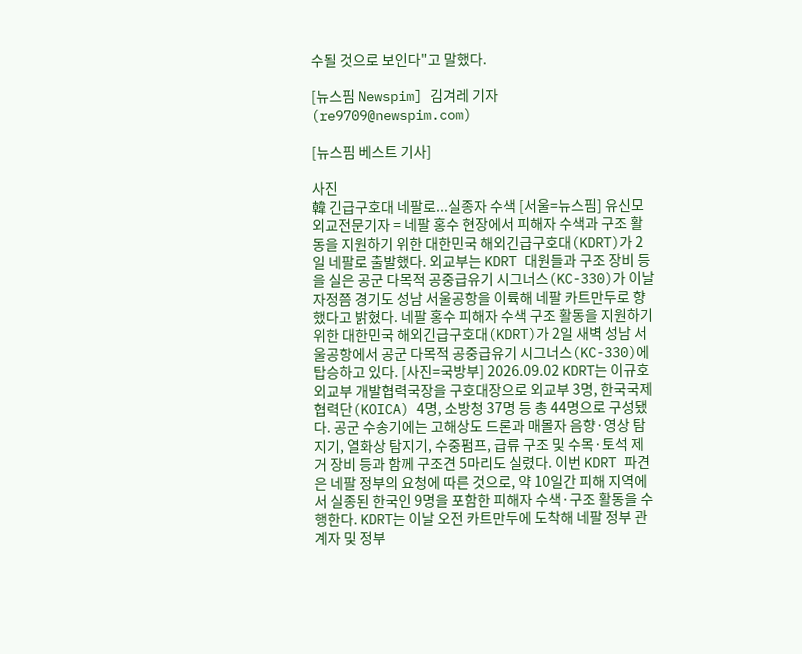수될 것으로 보인다"고 말했다.

[뉴스핌 Newspim] 김겨레 기자 (re9709@newspim.com)

[뉴스핌 베스트 기사]

사진
韓 긴급구호대 네팔로...실종자 수색 [서울=뉴스핌] 유신모 외교전문기자 = 네팔 홍수 현장에서 피해자 수색과 구조 활동을 지원하기 위한 대한민국 해외긴급구호대(KDRT)가 2일 네팔로 출발했다. 외교부는 KDRT 대원들과 구조 장비 등을 실은 공군 다목적 공중급유기 시그너스(KC-330)가 이날 자정쯤 경기도 성남 서울공항을 이륙해 네팔 카트만두로 향했다고 밝혔다. 네팔 홍수 피해자 수색 구조 활동을 지원하기 위한 대한민국 해외긴급구호대(KDRT)가 2일 새벽 성남 서울공항에서 공군 다목적 공중급유기 시그너스(KC-330)에 탑승하고 있다. [사진=국방부] 2026.09.02 KDRT는 이규호 외교부 개발협력국장을 구호대장으로 외교부 3명, 한국국제협력단(KOICA) 4명, 소방청 37명 등 총 44명으로 구성됐다. 공군 수송기에는 고해상도 드론과 매몰자 음향·영상 탐지기, 열화상 탐지기, 수중펌프, 급류 구조 및 수목·토석 제거 장비 등과 함께 구조견 5마리도 실렸다. 이번 KDRT 파견은 네팔 정부의 요청에 따른 것으로, 약 10일간 피해 지역에서 실종된 한국인 9명을 포함한 피해자 수색·구조 활동을 수행한다. KDRT는 이날 오전 카트만두에 도착해 네팔 정부 관계자 및 정부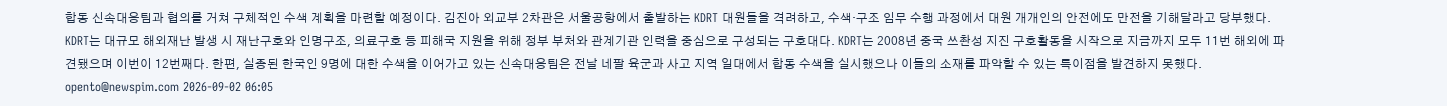합동 신속대응팀과 협의를 거쳐 구체적인 수색 계획을 마련할 예정이다. 김진아 외교부 2차관은 서울공항에서 출발하는 KDRT 대원들을 격려하고, 수색·구조 임무 수행 과정에서 대원 개개인의 안전에도 만전을 기해달라고 당부했다. KDRT는 대규모 해외재난 발생 시 재난구호와 인명구조, 의료구호 등 피해국 지원을 위해 정부 부처와 관계기관 인력을 중심으로 구성되는 구호대다. KDRT는 2008년 중국 쓰촨성 지진 구호활동을 시작으로 지금까지 모두 11번 해외에 파견됐으며 이번이 12번째다. 한편, 실종된 한국인 9명에 대한 수색을 이어가고 있는 신속대응팀은 전날 네팔 육군과 사고 지역 일대에서 합동 수색을 실시했으나 이들의 소재를 파악할 수 있는 특이점을 발견하지 못했다. opento@newspim.com 2026-09-02 06:05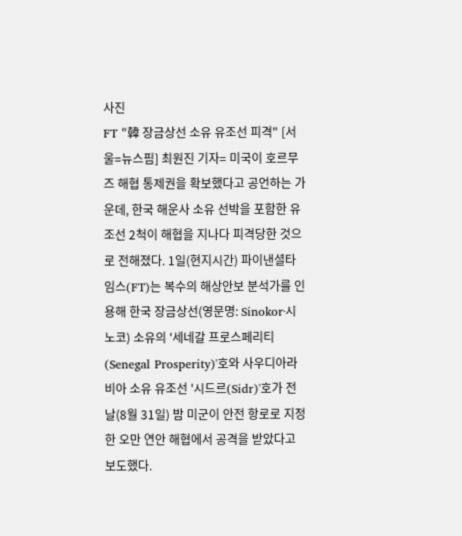사진
FT "韓 장금상선 소유 유조선 피격" [서울=뉴스핌] 최원진 기자= 미국이 호르무즈 해협 통제권을 확보했다고 공언하는 가운데, 한국 해운사 소유 선박을 포함한 유조선 2척이 해협을 지나다 피격당한 것으로 전해졌다. 1일(현지시간) 파이낸셜타임스(FT)는 복수의 해상안보 분석가를 인용해 한국 장금상선(영문명: Sinokor·시노코) 소유의 '세네갈 프로스페리티(Senegal Prosperity)'호와 사우디아라비아 소유 유조선 '시드르(Sidr)'호가 전날(8월 31일) 밤 미군이 안전 항로로 지정한 오만 연안 해협에서 공격을 받았다고 보도했다.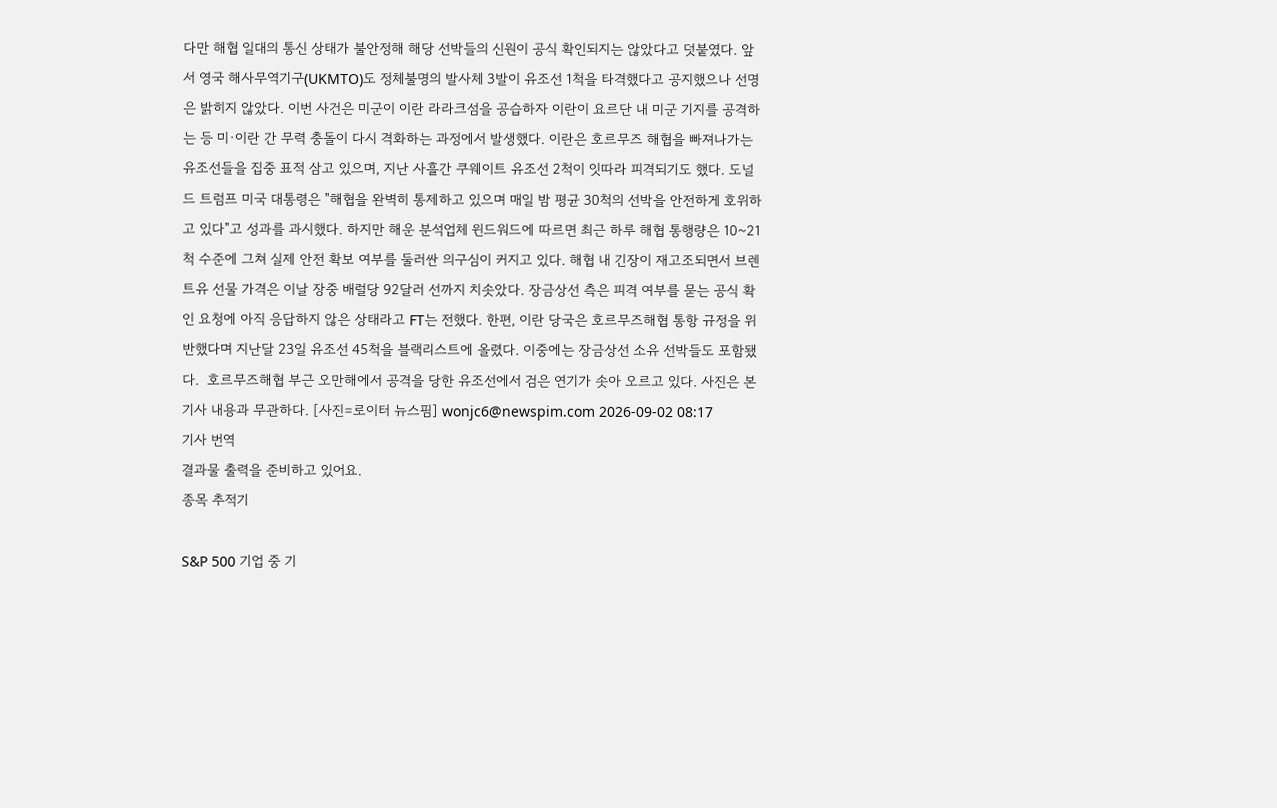다만 해협 일대의 통신 상태가 불안정해 해당 선박들의 신원이 공식 확인되지는 않았다고 덧붙였다. 앞서 영국 해사무역기구(UKMTO)도 정체불명의 발사체 3발이 유조선 1척을 타격했다고 공지했으나 선명은 밝히지 않았다. 이번 사건은 미군이 이란 라라크섬을 공습하자 이란이 요르단 내 미군 기지를 공격하는 등 미·이란 간 무력 충돌이 다시 격화하는 과정에서 발생했다. 이란은 호르무즈 해협을 빠져나가는 유조선들을 집중 표적 삼고 있으며, 지난 사흘간 쿠웨이트 유조선 2척이 잇따라 피격되기도 했다. 도널드 트럼프 미국 대통령은 "해협을 완벽히 통제하고 있으며 매일 밤 평균 30척의 선박을 안전하게 호위하고 있다"고 성과를 과시했다. 하지만 해운 분석업체 윈드워드에 따르면 최근 하루 해협 통행량은 10~21척 수준에 그쳐 실제 안전 확보 여부를 둘러싼 의구심이 커지고 있다. 해협 내 긴장이 재고조되면서 브렌트유 선물 가격은 이날 장중 배럴당 92달러 선까지 치솟았다. 장금상선 측은 피격 여부를 묻는 공식 확인 요청에 아직 응답하지 않은 상태라고 FT는 전했다. 한편, 이란 당국은 호르무즈해협 통항 규정을 위반했다며 지난달 23일 유조선 45척을 블랙리스트에 올렸다. 이중에는 장금상선 소유 선박들도 포함됐다.  호르무즈해협 부근 오만해에서 공격을 당한 유조선에서 검은 연기가 솟아 오르고 있다. 사진은 본 기사 내용과 무관하다. [사진=로이터 뉴스핌] wonjc6@newspim.com 2026-09-02 08:17
기사 번역
결과물 출력을 준비하고 있어요.
종목 추적기

S&P 500 기업 중 기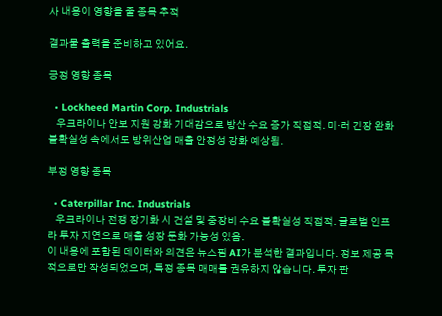사 내용이 영향을 줄 종목 추적

결과물 출력을 준비하고 있어요.

긍정 영향 종목

  • Lockheed Martin Corp. Industrials
    우크라이나 안보 지원 강화 기대감으로 방산 수요 증가 직접적. 미·러 긴장 완화 불확실성 속에서도 방위산업 매출 안정성 강화 예상됨.

부정 영향 종목

  • Caterpillar Inc. Industrials
    우크라이나 전쟁 장기화 시 건설 및 중장비 수요 불확실성 직접적. 글로벌 인프라 투자 지연으로 매출 성장 둔화 가능성 있음.
이 내용에 포함된 데이터와 의견은 뉴스핌 AI가 분석한 결과입니다. 정보 제공 목적으로만 작성되었으며, 특정 종목 매매를 권유하지 않습니다. 투자 판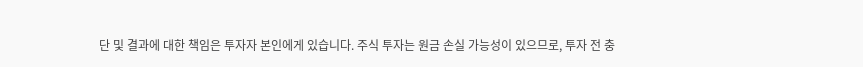단 및 결과에 대한 책임은 투자자 본인에게 있습니다. 주식 투자는 원금 손실 가능성이 있으므로, 투자 전 충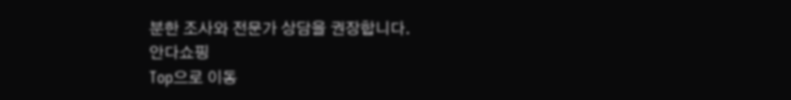분한 조사와 전문가 상담을 권장합니다.
안다쇼핑
Top으로 이동